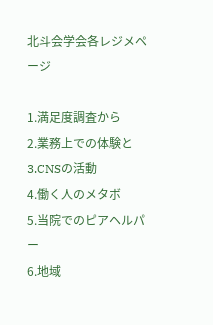北斗会学会各レジメページ

1.満足度調査から
2.業務上での体験と
3.CNSの活動
4.働く人のメタボ
5.当院でのピアヘルパー
6.地域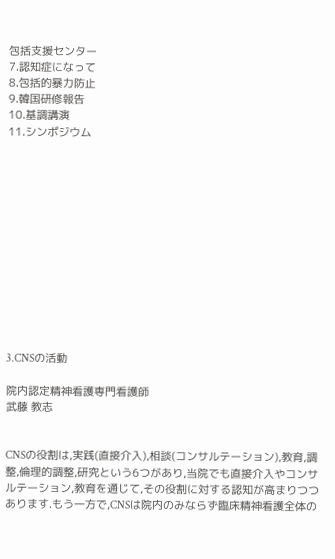包括支援センター
7.認知症になって
8.包括的暴力防止
9.韓国研修報告
10.基調講演
11.シンポジウム













3.CNSの活動

院内認定精神看護専門看護師
武藤 教志


CNSの役割は,実践(直接介入),相談(コンサルテーション),教育,調整,倫理的調整,研究という6つがあり,当院でも直接介入やコンサルテーション,教育を通じて,その役割に対する認知が高まりつつあります.もう一方で,CNSは院内のみならず臨床精神看護全体の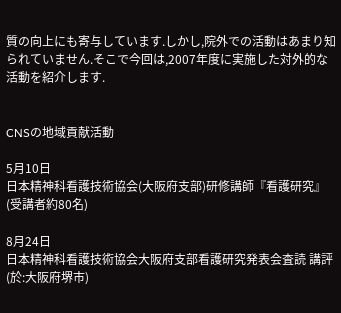質の向上にも寄与しています.しかし,院外での活動はあまり知られていません.そこで今回は,2007年度に実施した対外的な活動を紹介します.


CNSの地域貢献活動

5月10日
日本精神科看護技術協会(大阪府支部)研修講師『看護研究』(受講者約80名)

8月24日
日本精神科看護技術協会大阪府支部看護研究発表会査読 講評(於:大阪府堺市)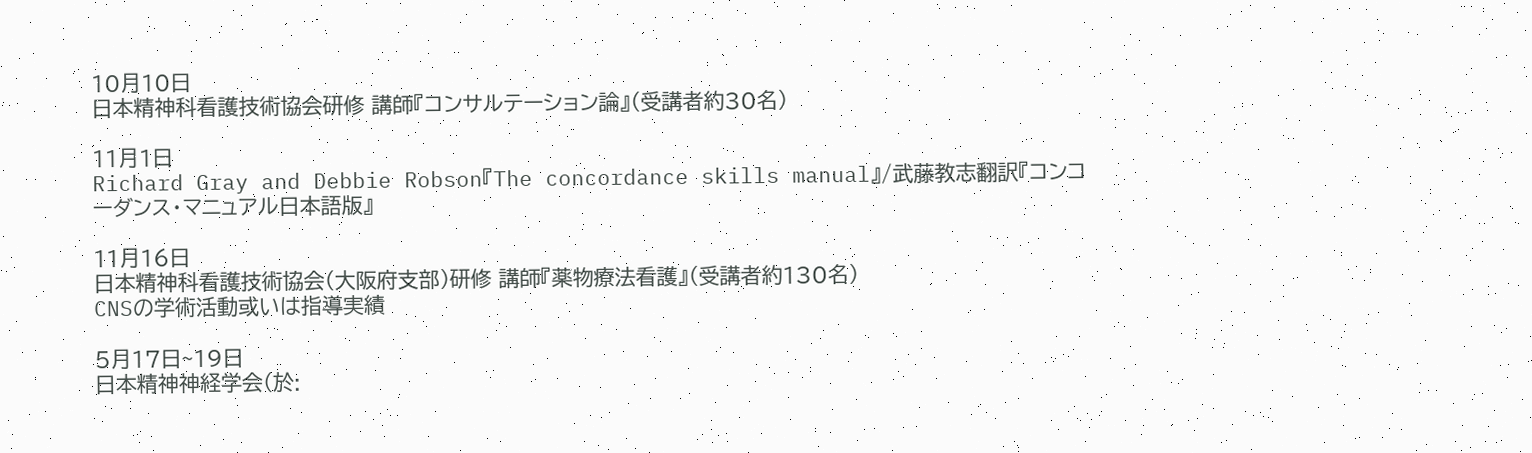10月10日
日本精神科看護技術協会研修 講師『コンサルテーション論』(受講者約30名)

11月1日
Richard Gray and Debbie Robson『The concordance skills manual』/武藤教志翻訳『コンコーダンス・マニュアル日本語版』

11月16日
日本精神科看護技術協会(大阪府支部)研修 講師『薬物療法看護』(受講者約130名)
CNSの学術活動或いは指導実績

5月17日~19日
日本精神神経学会(於: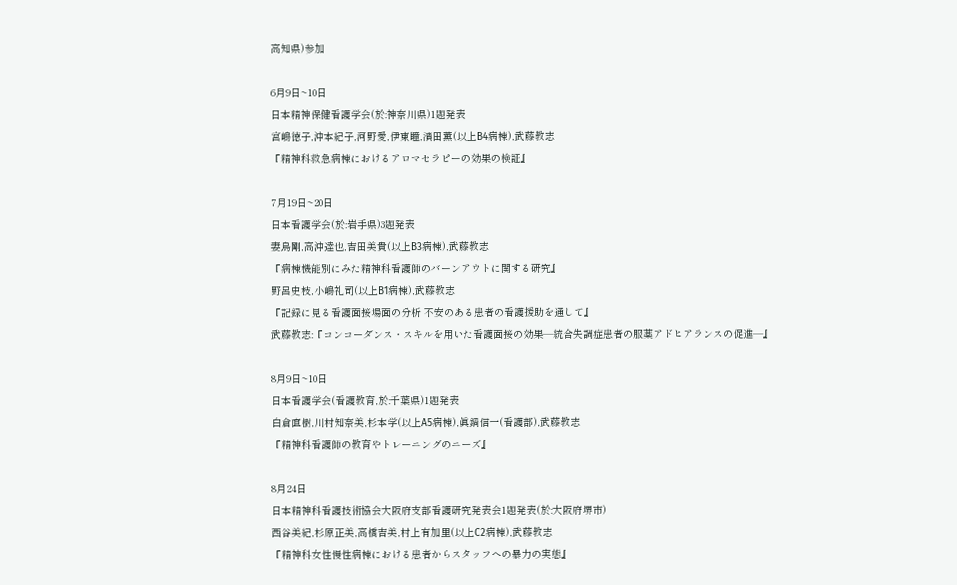高知県)参加

6月9日~10日
日本精神保健看護学会(於:神奈川県)1題発表
宮嶋徳子,沖本紀子,河野愛,伊東瞳,濱田薫(以上B4病棟),武藤教志
『精神科救急病棟におけるアロマセラピーの効果の検証』

7月19日~20日
日本看護学会(於:岩手県)3題発表
妻鳥剛,高沖達也,吉田美貴(以上B3病棟),武藤教志
『病棟機能別にみた精神科看護師のバーンアウトに関する研究』
野呂史枝,小嶋礼司(以上B1病棟),武藤教志
『記録に見る看護面接場面の分析 不安のある患者の看護援助を通して』
武藤教志:『コンコーダンス・スキルを用いた看護面接の効果―統合失調症患者の服薬アドヒアランスの促進―』

8月9日~10日
日本看護学会(看護教育,於:千葉県)1題発表
白倉直樹,川村知奈美,杉本学(以上A5病棟),眞鍋信一(看護部),武藤教志
『精神科看護師の教育やトレーニングのニーズ』

8月24日
日本精神科看護技術協会大阪府支部看護研究発表会1題発表(於:大阪府堺市)
西谷美紀,杉原正美,高橋吉美,村上有加里(以上C2病棟),武藤教志
『精神科女性慢性病棟における患者からスタッフへの暴力の実態』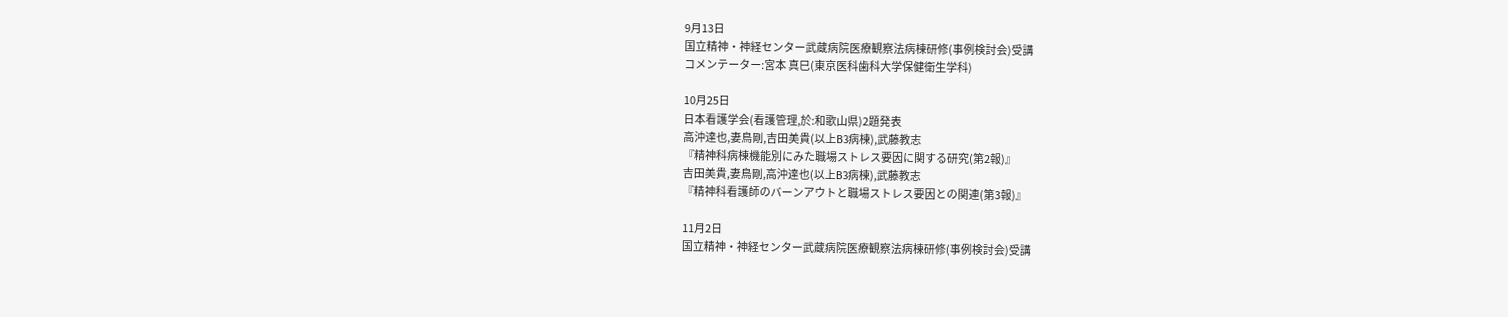9月13日
国立精神・神経センター武蔵病院医療観察法病棟研修(事例検討会)受講
コメンテーター:宮本 真巳(東京医科歯科大学保健衛生学科)

10月25日
日本看護学会(看護管理,於:和歌山県)2題発表
高沖達也,妻鳥剛,吉田美貴(以上B3病棟),武藤教志
『精神科病棟機能別にみた職場ストレス要因に関する研究(第2報)』
吉田美貴,妻鳥剛,高沖達也(以上B3病棟),武藤教志
『精神科看護師のバーンアウトと職場ストレス要因との関連(第3報)』

11月2日
国立精神・神経センター武蔵病院医療観察法病棟研修(事例検討会)受講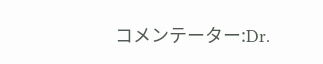コメンテーター:Dr.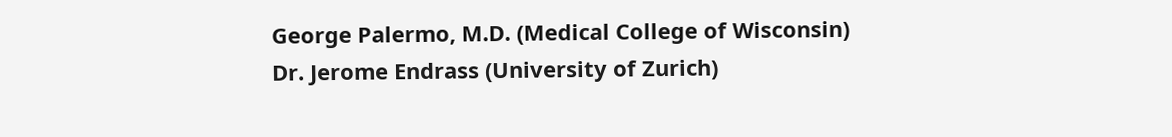George Palermo, M.D. (Medical College of Wisconsin)
Dr. Jerome Endrass (University of Zurich)